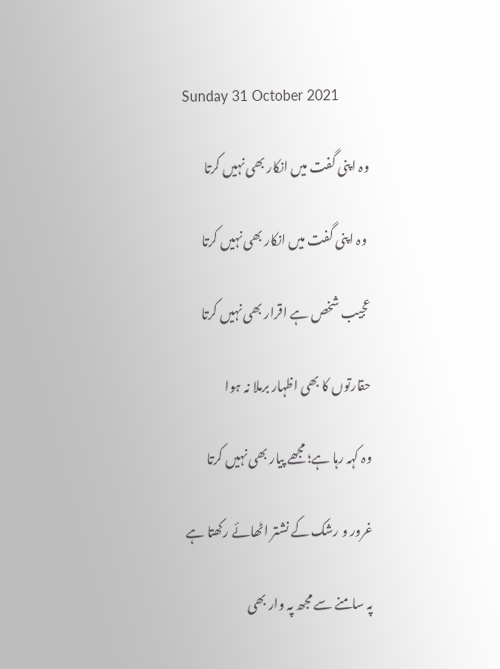Sunday 31 October 2021

وہ اپنی گفت میں انکار بھی نہیں کرتا

 وہ اپنی گفت میں انکار بھی نہیں کرتا

عجیب شخص ہے اقرار بھی نہیں کرتا

حقارتوں کا بھی اظہار برملا نہ ہوا

وہ کہہ رہا ہے؛ مجھے پیار بھی نہیں کرتا

غرور و رشک کے نشتر اٹھائے رکھتا ہے

پہ سامنے سے مجھ پہ وار بھی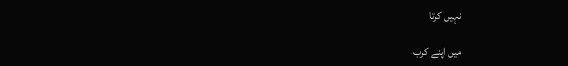نہیں کرتا

میں اپنے کرب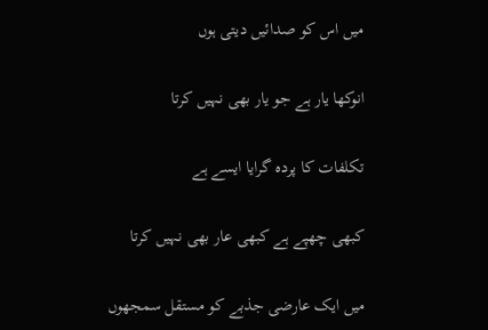میں اس کو صدائیں دیتی ہوں

انوکھا یار ہے جو یار بھی نہیں کرتا

تکلفات کا پردہ گرایا ایسے ہے

کبھی چھپے ہے کبھی عار بھی نہیں کرتا

میں ایک عارضی جذبے کو مستقل سمجھوں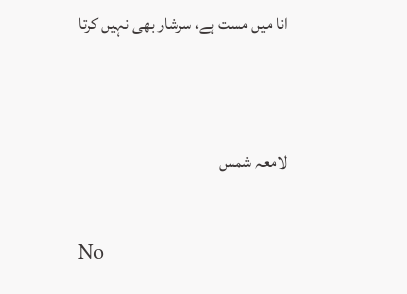انا میں مست ہے، سرشار بھی نہیں کرتا


لامعہ شمس

No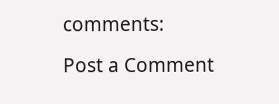comments:

Post a Comment